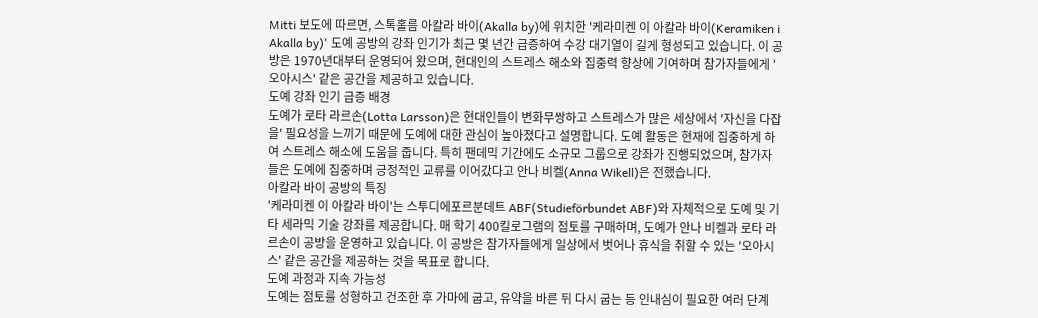Mitti 보도에 따르면, 스톡홀름 아칼라 바이(Akalla by)에 위치한 '케라미켄 이 아칼라 바이(Keramiken i Akalla by)' 도예 공방의 강좌 인기가 최근 몇 년간 급증하여 수강 대기열이 길게 형성되고 있습니다. 이 공방은 1970년대부터 운영되어 왔으며, 현대인의 스트레스 해소와 집중력 향상에 기여하며 참가자들에게 '오아시스' 같은 공간을 제공하고 있습니다.
도예 강좌 인기 급증 배경
도예가 로타 라르손(Lotta Larsson)은 현대인들이 변화무쌍하고 스트레스가 많은 세상에서 '자신을 다잡을' 필요성을 느끼기 때문에 도예에 대한 관심이 높아졌다고 설명합니다. 도예 활동은 현재에 집중하게 하여 스트레스 해소에 도움을 줍니다. 특히 팬데믹 기간에도 소규모 그룹으로 강좌가 진행되었으며, 참가자들은 도예에 집중하며 긍정적인 교류를 이어갔다고 안나 비켈(Anna Wikell)은 전했습니다.
아칼라 바이 공방의 특징
'케라미켄 이 아칼라 바이'는 스투디에포르분데트 ABF(Studieförbundet ABF)와 자체적으로 도예 및 기타 세라믹 기술 강좌를 제공합니다. 매 학기 400킬로그램의 점토를 구매하며, 도예가 안나 비켈과 로타 라르손이 공방을 운영하고 있습니다. 이 공방은 참가자들에게 일상에서 벗어나 휴식을 취할 수 있는 '오아시스' 같은 공간을 제공하는 것을 목표로 합니다.
도예 과정과 지속 가능성
도예는 점토를 성형하고 건조한 후 가마에 굽고, 유약을 바른 뒤 다시 굽는 등 인내심이 필요한 여러 단계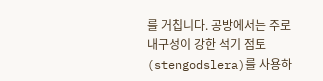를 거칩니다. 공방에서는 주로 내구성이 강한 석기 점토(stengodslera)를 사용하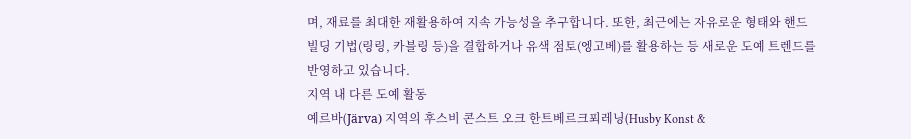며, 재료를 최대한 재활용하여 지속 가능성을 추구합니다. 또한, 최근에는 자유로운 형태와 핸드빌딩 기법(링링, 카블링 등)을 결합하거나 유색 점토(엥고베)를 활용하는 등 새로운 도예 트렌드를 반영하고 있습니다.
지역 내 다른 도예 활동
예르바(Järva) 지역의 후스비 콘스트 오크 한트베르크푀레닝(Husby Konst &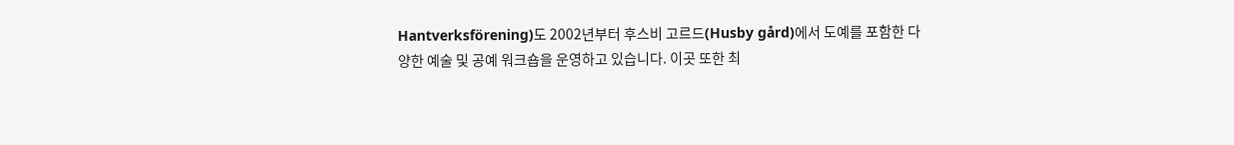Hantverksförening)도 2002년부터 후스비 고르드(Husby gård)에서 도예를 포함한 다양한 예술 및 공예 워크숍을 운영하고 있습니다. 이곳 또한 최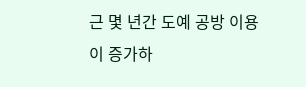근 몇 년간 도예 공방 이용이 증가하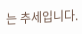는 추세입니다.